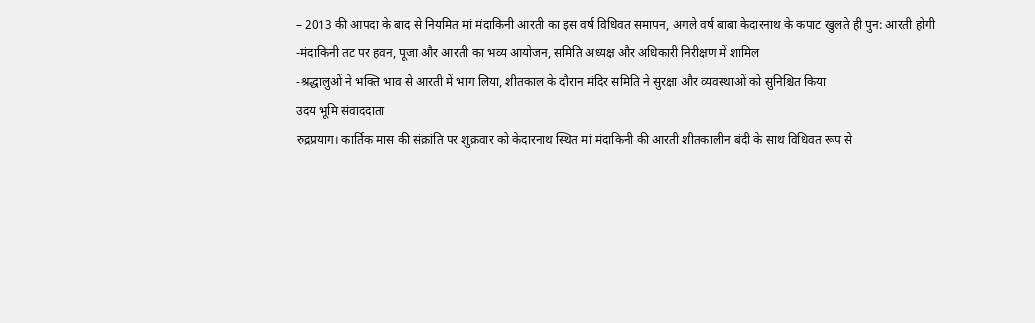– 2013 की आपदा के बाद से नियमित मां मंदाकिनी आरती का इस वर्ष विधिवत समापन, अगले वर्ष बाबा केदारनाथ के कपाट खुलते ही पुन: आरती होगी
-मंदाकिनी तट पर हवन, पूजा और आरती का भव्य आयोजन, समिति अध्यक्ष और अधिकारी निरीक्षण में शामिल
-श्रद्धालुओं ने भक्ति भाव से आरती में भाग लिया, शीतकाल के दौरान मंदिर समिति ने सुरक्षा और व्यवस्थाओं को सुनिश्चित किया
उदय भूमि संवाददाता
रुद्रप्रयाग। कार्तिक मास की संक्रांति पर शुक्रवार को केदारनाथ स्थित मां मंदाकिनी की आरती शीतकालीन बंदी के साथ विधिवत रूप से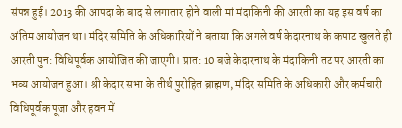संपन्न हुई। 2013 की आपदा के बाद से लगातार होने वाली मां मंदाकिनी की आरती का यह इस वर्ष का अंतिम आयोजन था। मंदिर समिति के अधिकारियों ने बताया कि अगले वर्ष केदारनाथ के कपाट खुलते ही आरती पुन: विधिपूर्वक आयोजित की जाएगी। प्रात: 10 बजे केदारनाथ के मंदाकिनी तट पर आरती का भव्य आयोजन हुआ। श्री केदार सभा के तीर्थ पुरोहित ब्राह्मण, मंदिर समिति के अधिकारी और कर्मचारी विधिपूर्वक पूजा और हवन में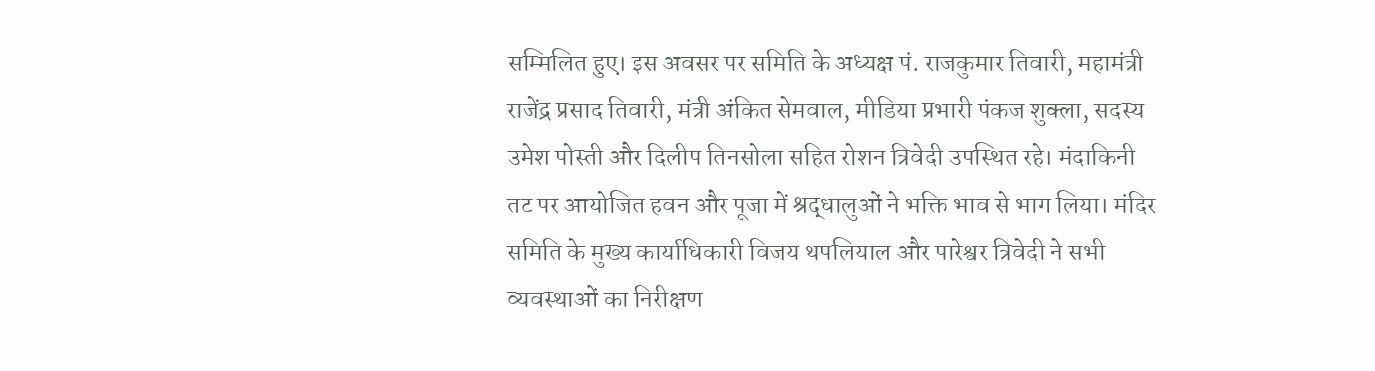सम्मिलित हुए। इस अवसर पर समिति के अध्यक्ष पं. राजकुमार तिवारी, महामंत्री राजेंद्र प्रसाद तिवारी, मंत्री अंकित सेमवाल, मीडिया प्रभारी पंकज शुक्ला, सदस्य उमेश पोस्ती और दिलीप तिनसोला सहित रोशन त्रिवेदी उपस्थित रहे। मंदाकिनी तट पर आयोजित हवन और पूजा में श्रद्धालुओं ने भक्ति भाव से भाग लिया। मंदिर समिति के मुख्य कार्याधिकारी विजय थपलियाल और पारेश्वर त्रिवेदी ने सभी व्यवस्थाओं का निरीक्षण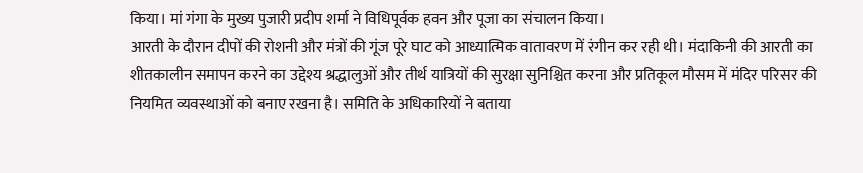किया। मां गंगा के मुख्य पुजारी प्रदीप शर्मा ने विधिपूर्वक हवन और पूजा का संचालन किया।
आरती के दौरान दीपों की रोशनी और मंत्रों की गूंज पूरे घाट को आध्यात्मिक वातावरण में रंगीन कर रही थी। मंदाकिनी की आरती का शीतकालीन समापन करने का उद्देश्य श्रद्धालुओं और तीर्थ यात्रियों की सुरक्षा सुनिश्चित करना और प्रतिकूल मौसम में मंदिर परिसर की नियमित व्यवस्थाओं को बनाए रखना है। समिति के अधिकारियों ने बताया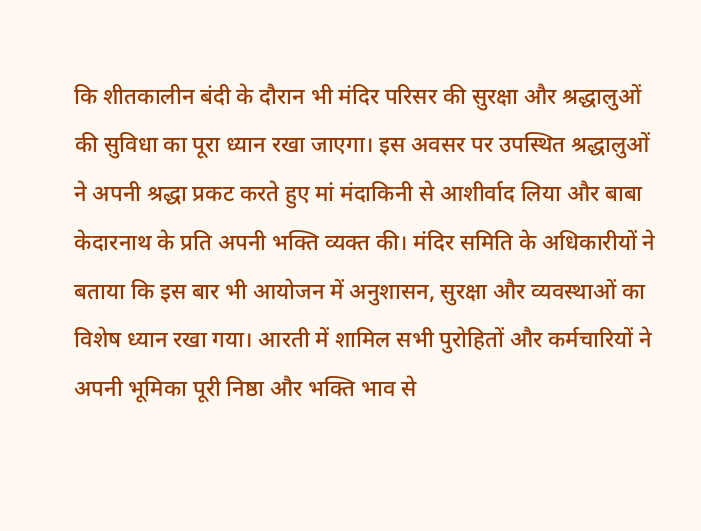कि शीतकालीन बंदी के दौरान भी मंदिर परिसर की सुरक्षा और श्रद्धालुओं की सुविधा का पूरा ध्यान रखा जाएगा। इस अवसर पर उपस्थित श्रद्धालुओं ने अपनी श्रद्धा प्रकट करते हुए मां मंदाकिनी से आशीर्वाद लिया और बाबा केदारनाथ के प्रति अपनी भक्ति व्यक्त की। मंदिर समिति के अधिकारीयों ने बताया कि इस बार भी आयोजन में अनुशासन, सुरक्षा और व्यवस्थाओं का विशेष ध्यान रखा गया। आरती में शामिल सभी पुरोहितों और कर्मचारियों ने अपनी भूमिका पूरी निष्ठा और भक्ति भाव से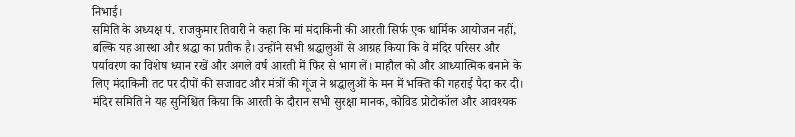निभाई।
समिति के अध्यक्ष पं. राजकुमार तिवारी ने कहा कि मां मंदाकिनी की आरती सिर्फ एक धार्मिक आयोजन नहीं, बल्कि यह आस्था और श्रद्धा का प्रतीक है। उन्होंने सभी श्रद्धालुओं से आग्रह किया कि वे मंदिर परिसर और पर्यावरण का विशेष ध्यान रखें और अगले वर्ष आरती में फिर से भाग लें। माहौल को और आध्यात्मिक बनाने के लिए मंदाकिनी तट पर दीपों की सजावट और मंत्रों की गूंज ने श्रद्धालुओं के मन में भक्ति की गहराई पैदा कर दी। मंदिर समिति ने यह सुनिश्चित किया कि आरती के दौरान सभी सुरक्षा मानक, कोविड प्रोटोकॉल और आवश्यक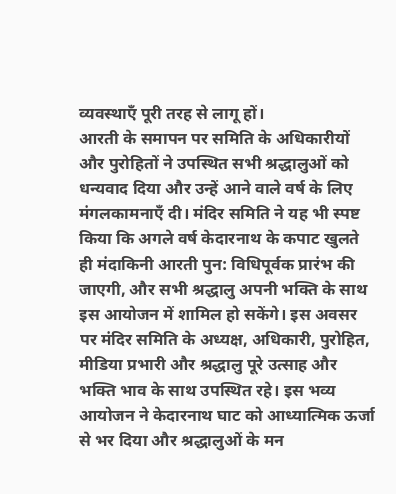व्यवस्थाएँ पूरी तरह से लागू हों।
आरती के समापन पर समिति के अधिकारीयों और पुरोहितों ने उपस्थित सभी श्रद्धालुओं को धन्यवाद दिया और उन्हें आने वाले वर्ष के लिए मंगलकामनाएँ दी। मंदिर समिति ने यह भी स्पष्ट किया कि अगले वर्ष केदारनाथ के कपाट खुलते ही मंदाकिनी आरती पुन: विधिपूर्वक प्रारंभ की जाएगी, और सभी श्रद्धालु अपनी भक्ति के साथ इस आयोजन में शामिल हो सकेंगे। इस अवसर पर मंदिर समिति के अध्यक्ष, अधिकारी, पुरोहित, मीडिया प्रभारी और श्रद्धालु पूरे उत्साह और भक्ति भाव के साथ उपस्थित रहे। इस भव्य आयोजन ने केदारनाथ घाट को आध्यात्मिक ऊर्जा से भर दिया और श्रद्धालुओं के मन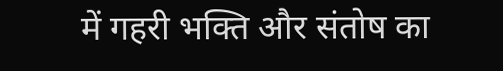में गहरी भक्ति और संतोष का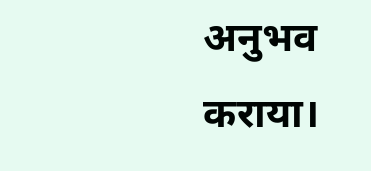अनुभव कराया।